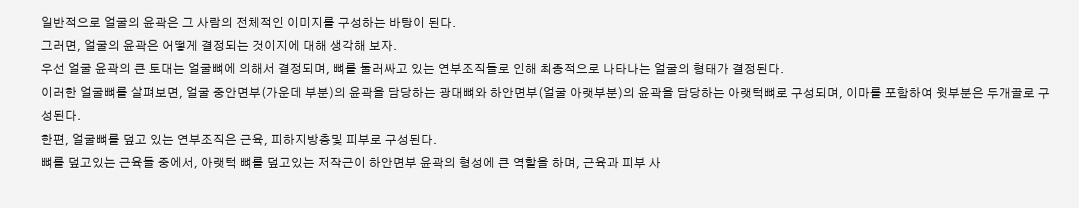일반적으로 얼굴의 윤곽은 그 사람의 전체적인 이미지를 구성하는 바탕이 된다.
그러면, 얼굴의 윤곽은 어떻게 결정되는 것이지에 대해 생각해 보자.
우선 얼굴 윤곽의 큰 토대는 얼굴뼈에 의해서 결정되며, 뼈를 둘러싸고 있는 연부조직들로 인해 최종적으로 나타나는 얼굴의 형태가 결정된다.
이러한 얼굴뼈를 살펴보면, 얼굴 중안면부(가운데 부분)의 윤곽을 담당하는 광대뼈와 하안면부(얼굴 아랫부분)의 윤곽을 담당하는 아랫턱뼈로 구성되며, 이마를 포함하여 윗부분은 두개골로 구성된다.
한편, 얼굴뼈를 덮고 있는 연부조직은 근육, 피하지방층및 피부로 구성된다.
뼈를 덮고있는 근육들 중에서, 아랫턱 뼈를 덮고있는 저작근이 하안면부 윤곽의 형성에 큰 역할을 하며, 근육과 피부 사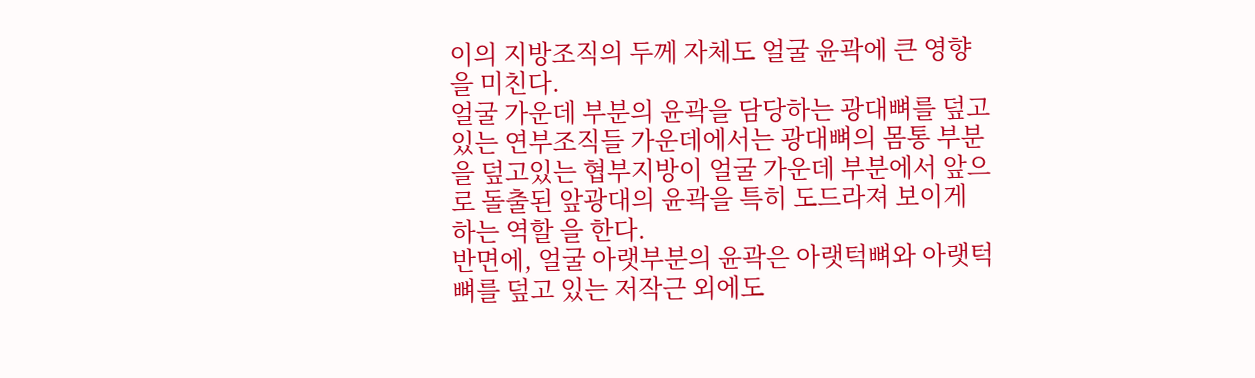이의 지방조직의 두께 자체도 얼굴 윤곽에 큰 영향을 미친다.
얼굴 가운데 부분의 윤곽을 담당하는 광대뼈를 덮고있는 연부조직들 가운데에서는 광대뼈의 몸통 부분을 덮고있는 협부지방이 얼굴 가운데 부분에서 앞으로 돌출된 앞광대의 윤곽을 특히 도드라져 보이게 하는 역할 을 한다.
반면에, 얼굴 아랫부분의 윤곽은 아랫턱뼈와 아랫턱 뼈를 덮고 있는 저작근 외에도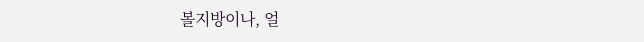볼지방이나, 얼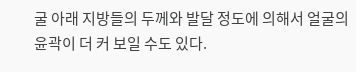굴 아래 지방들의 두께와 발달 정도에 의해서 얼굴의 윤곽이 더 커 보일 수도 있다.